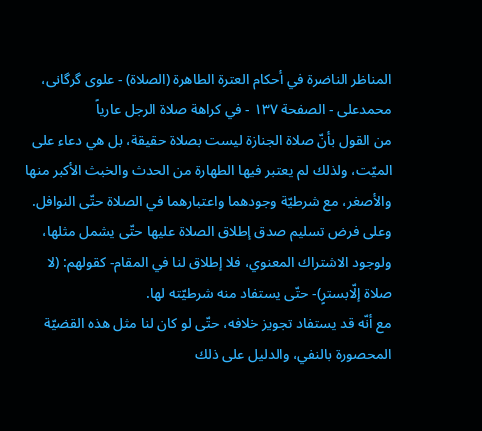المناظر الناضرة في أحکام العترة الطاهرة (الصلاة) - علوی گرگانی، محمدعلی - الصفحة ١٣٧ - في كراهة صلاة الرجل عارياً
من القول بأنّ صلاة الجنازة ليست بصلاة حقيقة، بل هي دعاء على الميّت، ولذلك لم يعتبر فيها الطهارة من الحدث والخبث الأكبر منها والأصغر، مع شرطيّة وجودهما واعتبارهما في الصلاة حتّى النوافل.
وعلى فرض تسليم صدق إطلاق الصلاة عليها حتّى يشمل مثلها، ولوجود الاشتراك المعنوي، فلا إطلاق لنا في المقام- كقولهم: (لا صلاة إلّابسترٍ)- حتّى يستفاد منه شرطيّته لها.
مع أنّه قد يستفاد تجويز خلافه، حتّى لو كان لنا مثل هذه القضيّة المحصورة بالنفي، والدليل على ذلك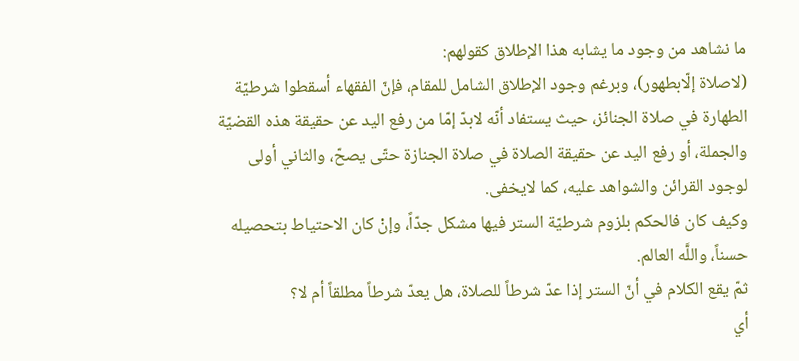ما نشاهد من وجود ما يشابه هذا الإطلاق كقولهم:
(لاصلاة إلّابطهور)، وبرغم وجود الإطلاق الشامل للمقام، فإنّ الفقهاء أسقطوا شرطيّة الطهارة في صلاة الجنائز، حيث يستفاد أنّه لابدّ إمّا من رفع اليد عن حقيقة هذه القضيّة والجملة، أو رفع اليد عن حقيقة الصلاة في صلاة الجنازة حتّى يصحّ، والثاني أولى لوجود القرائن والشواهد عليه، كما لايخفى.
وكيف كان فالحكم بلزوم شرطيّة الستر فيها مشكل جدّاً، وإنْ كان الاحتياط بتحصيله حسناً، واللَّه العالم.
ثمّ يقع الكلام في أنّ الستر إذا عدّ شرطاً للصلاة، هل يعدّ شرطاً مطلقاً أم لا؟
أي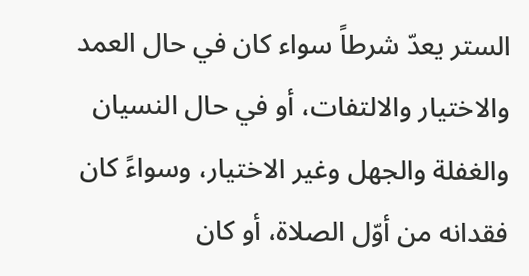الستر يعدّ شرطاً سواء كان في حال العمد والاختيار والالتفات، أو في حال النسيان والغفلة والجهل وغير الاختيار، وسواءً كان فقدانه من أوّل الصلاة، أو كان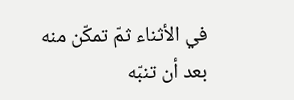في الأثناء ثمّ تمكّن منه بعد أن تنبّه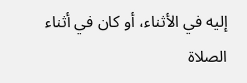إليه في الأثناء، أو كان في أثناء الصلاة